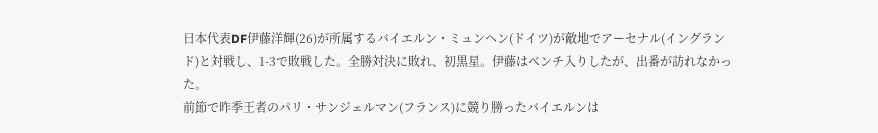日本代表DF伊藤洋輝(26)が所属するバイエルン・ミュンヘン(ドイツ)が敵地でアーセナル(イングランド)と対戦し、1-3で敗戦した。全勝対決に敗れ、初黒星。伊藤はベンチ入りしたが、出番が訪れなかった。
前節で昨季王者のパリ・サンジェルマン(フランス)に競り勝ったバイエルンは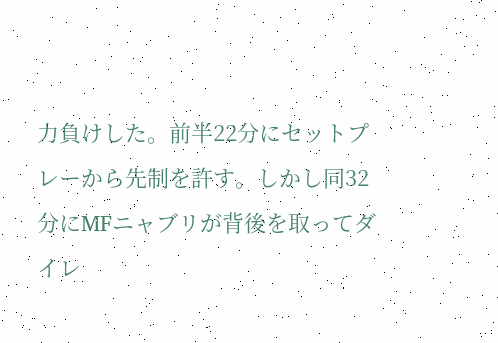力負けした。前半22分にセットプレーから先制を許す。しかし同32分にMFニャブリが背後を取ってダイレ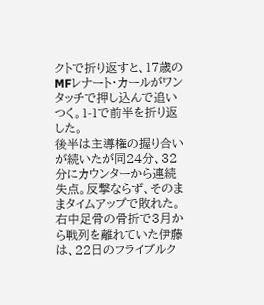クトで折り返すと、17歳のMFレナート・カールがワンタッチで押し込んで追いつく。1-1で前半を折り返した。
後半は主導権の握り合いが続いたが同24分、32分にカウンターから連続失点。反撃ならず、そのままタイムアップで敗れた。
右中足骨の骨折で3月から戦列を離れていた伊藤は、22日のフライブルク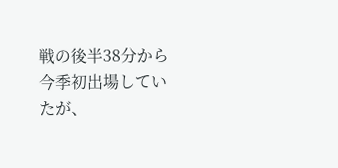戦の後半38分から今季初出場していたが、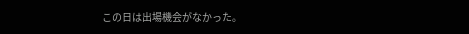この日は出場機会がなかった。